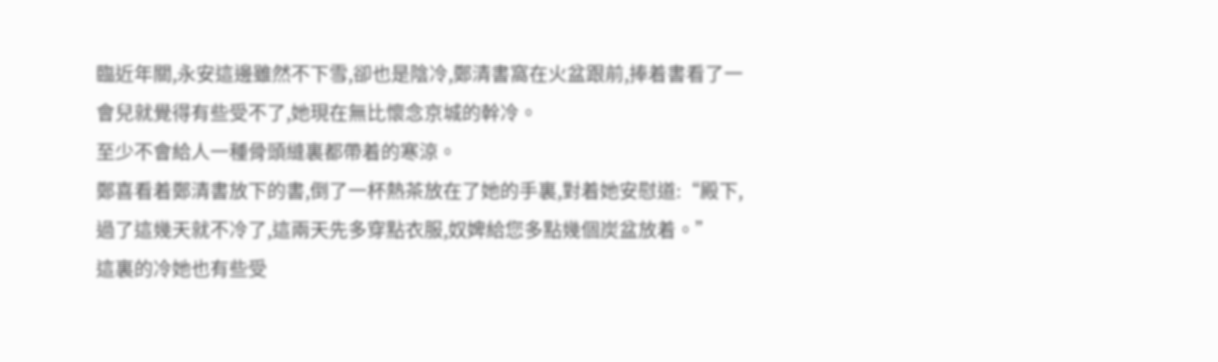臨近年關,永安這邊雖然不下雪,卻也是陰冷,鄭清書窩在火盆跟前,捧着書看了一會兒就覺得有些受不了,她現在無比懷念京城的幹冷。
至少不會給人一種骨頭縫裏都帶着的寒涼。
鄭喜看着鄭清書放下的書,倒了一杯熱茶放在了她的手裏,對着她安慰道:“殿下,過了這幾天就不冷了,這兩天先多穿點衣服,奴婢給您多點幾個炭盆放着。”
這裏的冷她也有些受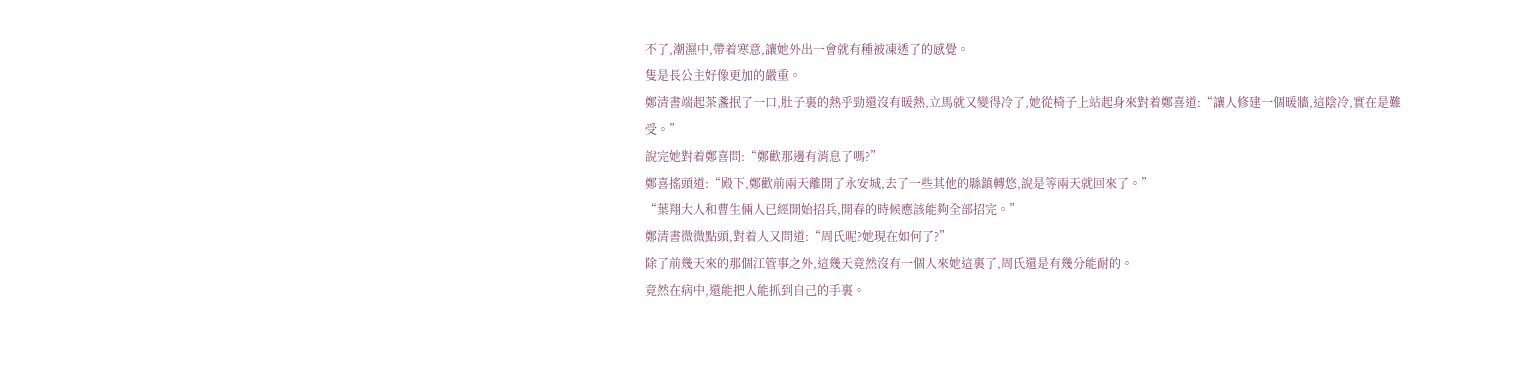不了,潮濕中,帶着寒意,讓她外出一會就有種被凍透了的感覺。
隻是長公主好像更加的嚴重。
鄭清書端起茶盞抿了一口,肚子裏的熱乎勁還沒有暖熱,立馬就又變得冷了,她從椅子上站起身來對着鄭喜道:“讓人修建一個暖牆,這陰冷,實在是難受。”
說完她對着鄭喜問:“鄭歡那邊有消息了嗎?”
鄭喜搖頭道:“殿下,鄭歡前兩天離開了永安城,去了一些其他的縣鎮轉悠,說是等兩天就回來了。”
“葉翔大人和曹生倆人已經開始招兵,開春的時候應該能夠全部招完。”
鄭清書微微點頭,對着人又問道:“周氏呢?她現在如何了?”
除了前幾天來的那個江管事之外,這幾天竟然沒有一個人來她這裏了,周氏還是有幾分能耐的。
竟然在病中,還能把人能抓到自己的手裏。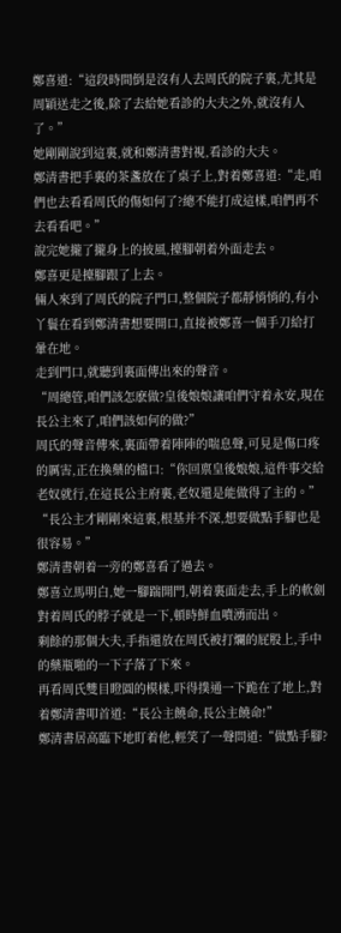鄭喜道:“這段時間倒是沒有人去周氏的院子裏,尤其是周穎送走之後,除了去給她看診的大夫之外,就沒有人了。”
她剛剛說到這裏,就和鄭清書對視,看診的大夫。
鄭清書把手裏的茶盞放在了桌子上,對着鄭喜道:“走,咱們也去看看周氏的傷如何了?總不能打成這樣,咱們再不去看看吧。”
說完她攏了攏身上的披風,擡腳朝着外面走去。
鄭喜更是擡腳跟了上去。
倆人來到了周氏的院子門口,整個院子都靜悄悄的,有小丫鬟在看到鄭清書想要開口,直接被鄭喜一個手刀給打暈在地。
走到門口,就聽到裏面傳出來的聲音。
“周總管,咱們該怎麽做?皇後娘娘讓咱們守着永安,現在長公主來了,咱們該如何的做?”
周氏的聲音傳來,裏面帶着陣陣的喘息聲,可見是傷口疼的厲害,正在換藥的檔口:“你回禀皇後娘娘,這件事交給老奴就行,在這長公主府裏,老奴還是能做得了主的。”
“長公主才剛剛來這裏,根基并不深,想要做點手腳也是很容易。”
鄭清書朝着一旁的鄭喜看了過去。
鄭喜立馬明白,她一腳踹開門,朝着裏面走去,手上的軟劍對着周氏的脖子就是一下,頓時鮮血噴湧而出。
剩餘的那個大夫,手指還放在周氏被打爛的屁股上,手中的藥瓶啪的一下子落了下來。
再看周氏雙目瞪圓的模樣,吓得撲通一下跪在了地上,對着鄭清書叩首道:“長公主饒命,長公主饒命!”
鄭清書居高臨下地盯着他,輕笑了一聲問道:“做點手腳?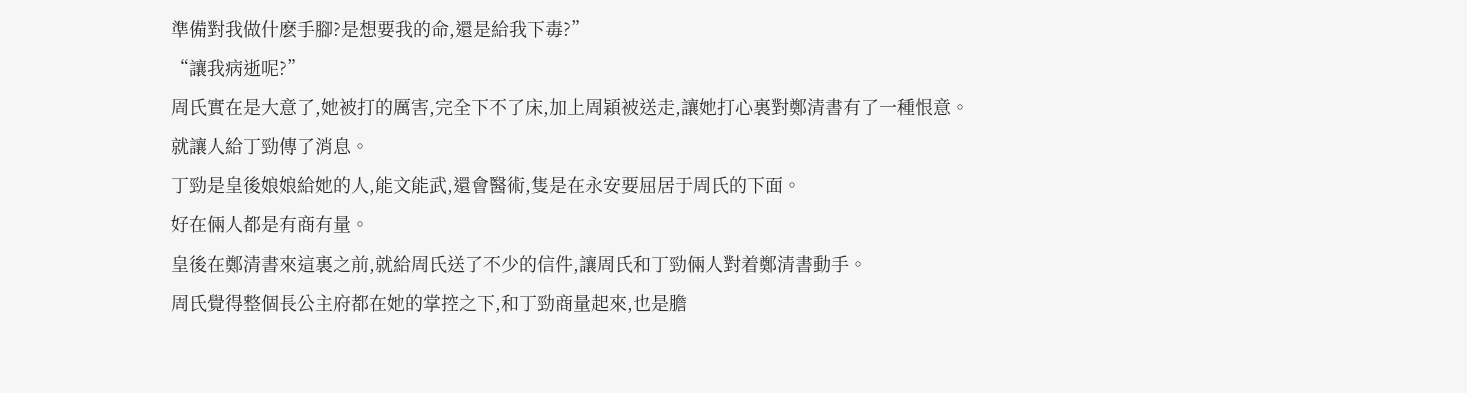準備對我做什麽手腳?是想要我的命,還是給我下毒?”
“讓我病逝呢?”
周氏實在是大意了,她被打的厲害,完全下不了床,加上周穎被送走,讓她打心裏對鄭清書有了一種恨意。
就讓人給丁勁傳了消息。
丁勁是皇後娘娘給她的人,能文能武,還會醫術,隻是在永安要屈居于周氏的下面。
好在倆人都是有商有量。
皇後在鄭清書來這裏之前,就給周氏送了不少的信件,讓周氏和丁勁倆人對着鄭清書動手。
周氏覺得整個長公主府都在她的掌控之下,和丁勁商量起來,也是膽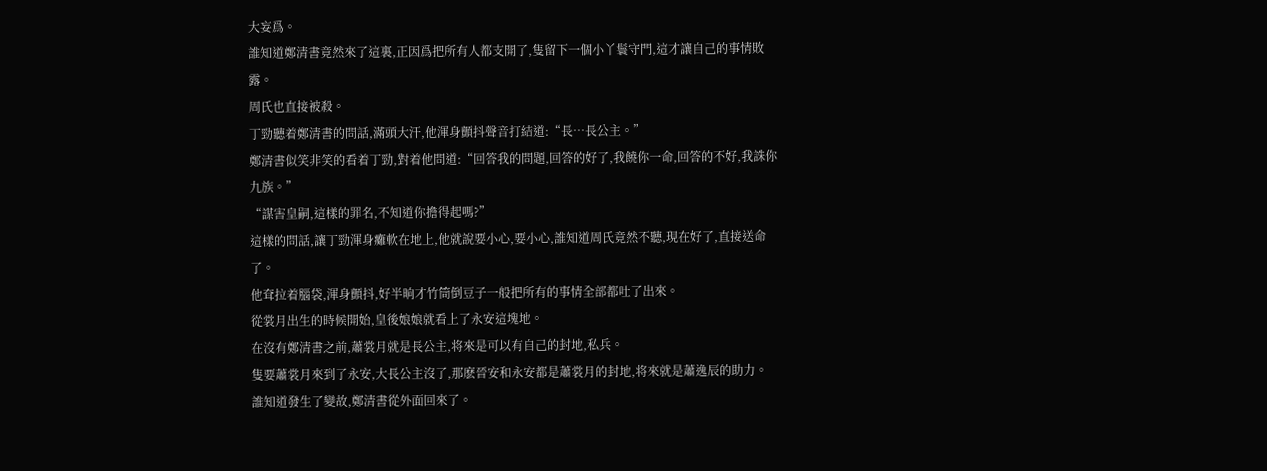大妄爲。
誰知道鄭清書竟然來了這裏,正因爲把所有人都支開了,隻留下一個小丫鬟守門,這才讓自己的事情敗露。
周氏也直接被殺。
丁勁聽着鄭清書的問話,滿頭大汗,他渾身顫抖聲音打結道:“長…長公主。”
鄭清書似笑非笑的看着丁勁,對着他問道:“回答我的問題,回答的好了,我饒你一命,回答的不好,我誅你九族。”
“謀害皇嗣,這樣的罪名,不知道你擔得起嗎?”
這樣的問話,讓丁勁渾身癱軟在地上,他就說要小心,要小心,誰知道周氏竟然不聽,現在好了,直接送命了。
他耷拉着腦袋,渾身顫抖,好半晌才竹筒倒豆子一般把所有的事情全部都吐了出來。
從裳月出生的時候開始,皇後娘娘就看上了永安這塊地。
在沒有鄭清書之前,蕭裳月就是長公主,将來是可以有自己的封地,私兵。
隻要蕭裳月來到了永安,大長公主沒了,那麽晉安和永安都是蕭裳月的封地,将來就是蕭逸辰的助力。
誰知道發生了變故,鄭清書從外面回來了。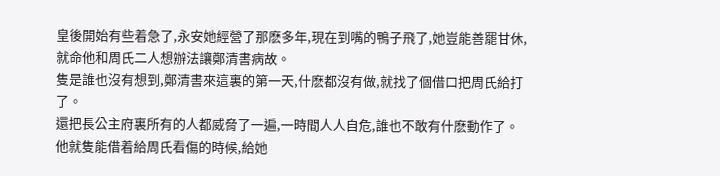皇後開始有些着急了,永安她經營了那麽多年,現在到嘴的鴨子飛了,她豈能善罷甘休,就命他和周氏二人想辦法讓鄭清書病故。
隻是誰也沒有想到,鄭清書來這裏的第一天,什麽都沒有做,就找了個借口把周氏給打了。
還把長公主府裏所有的人都威脅了一遍,一時間人人自危,誰也不敢有什麽動作了。
他就隻能借着給周氏看傷的時候,給她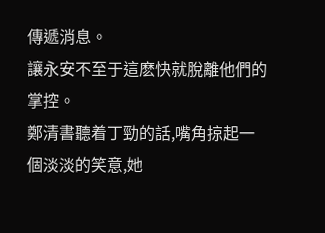傳遞消息。
讓永安不至于這麽快就脫離他們的掌控。
鄭清書聽着丁勁的話,嘴角掠起一個淡淡的笑意,她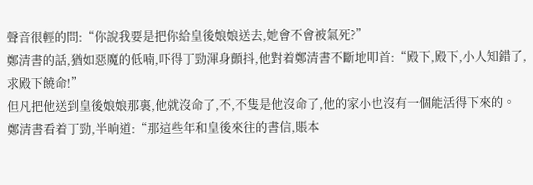聲音很輕的問:“你說我要是把你給皇後娘娘送去,她會不會被氣死?”
鄭清書的話,猶如惡魔的低喃,吓得丁勁渾身顫抖,他對着鄭清書不斷地叩首:“殿下,殿下,小人知錯了,求殿下饒命!”
但凡把他送到皇後娘娘那裏,他就沒命了,不,不隻是他沒命了,他的家小也沒有一個能活得下來的。
鄭清書看着丁勁,半晌道:“那這些年和皇後來往的書信,賬本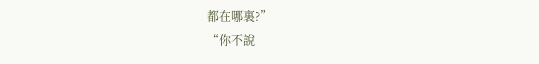都在哪裏?”
“你不說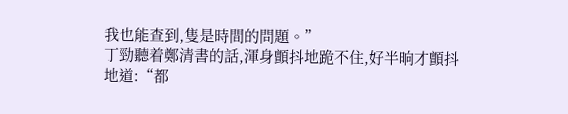我也能查到,隻是時間的問題。”
丁勁聽着鄭清書的話,渾身顫抖地跪不住,好半晌才顫抖地道:“都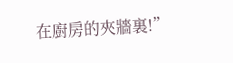在廚房的夾牆裏!”